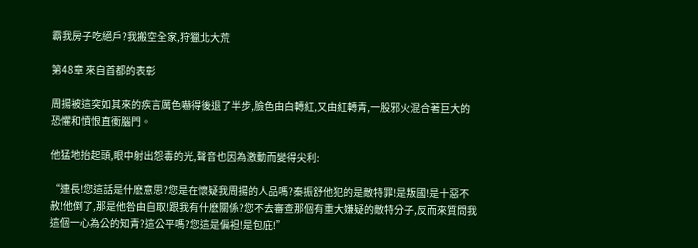霸我房子吃絕戶?我搬空全家,狩獵北大荒

第48章 來自首都的表彰

周揚被這突如其來的疾言厲色嚇得後退了半步,臉色由白轉紅,又由紅轉青,一股邪火混合著巨大的恐懼和憤恨直衝腦門。

他猛地抬起頭,眼中射出怨毒的光,聲音也因為激動而變得尖利:

“連長!您這話是什麽意思?您是在懷疑我周揚的人品嗎?秦振舒他犯的是敵特罪!是叛國!是十惡不赦!他倒了,那是他咎由自取!跟我有什麽關係?您不去審查那個有重大嫌疑的敵特分子,反而來質問我這個一心為公的知青?這公平嗎?您這是偏袒!是包庇!”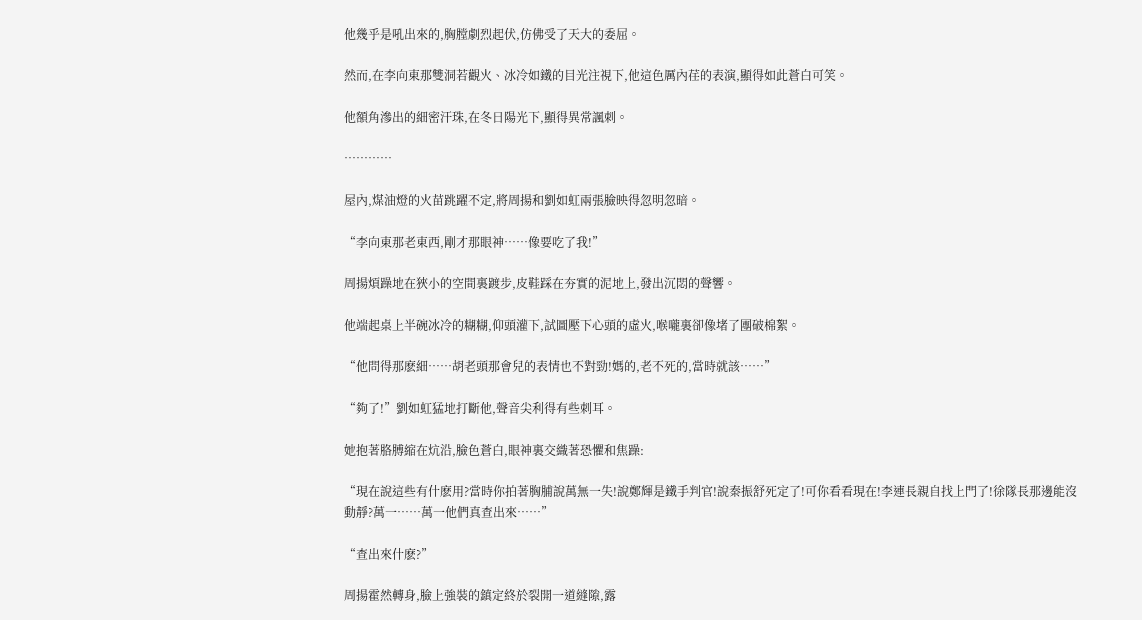他幾乎是吼出來的,胸膛劇烈起伏,仿佛受了天大的委屈。

然而,在李向東那雙洞若觀火、冰冷如鐵的目光注視下,他這色厲內荏的表演,顯得如此蒼白可笑。

他額角滲出的細密汗珠,在冬日陽光下,顯得異常諷刺。

…………

屋內,煤油燈的火苗跳躍不定,將周揚和劉如虹兩張臉映得忽明忽暗。

“李向東那老東西,剛才那眼神……像要吃了我!”

周揚煩躁地在狹小的空間裏踱步,皮鞋踩在夯實的泥地上,發出沉悶的聲響。

他端起桌上半碗冰冷的糊糊,仰頭灌下,試圖壓下心頭的虛火,喉嚨裏卻像堵了團破棉絮。

“他問得那麽細……胡老頭那會兒的表情也不對勁!媽的,老不死的,當時就該……”

“夠了!”劉如虹猛地打斷他,聲音尖利得有些刺耳。

她抱著胳膊縮在炕沿,臉色蒼白,眼神裏交織著恐懼和焦躁:

“現在說這些有什麽用?當時你拍著胸脯說萬無一失!說鄭輝是鐵手判官!說秦振舒死定了!可你看看現在!李連長親自找上門了!徐隊長那邊能沒動靜?萬一……萬一他們真查出來……”

“查出來什麽?”

周揚霍然轉身,臉上強裝的鎮定終於裂開一道縫隙,露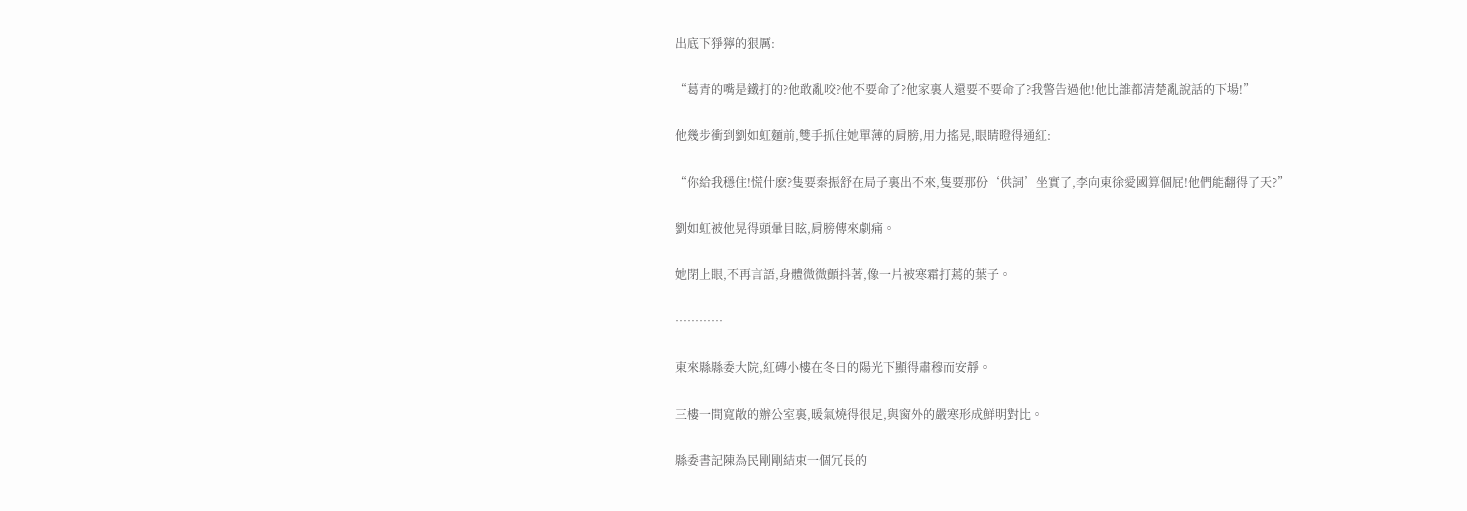出底下猙獰的狠厲:

“葛青的嘴是鐵打的?他敢亂咬?他不要命了?他家裏人還要不要命了?我警告過他!他比誰都清楚亂說話的下場!”

他幾步衝到劉如虹麵前,雙手抓住她單薄的肩膀,用力搖晃,眼睛瞪得通紅:

“你給我穩住!慌什麽?隻要秦振舒在局子裏出不來,隻要那份‘供詞’坐實了,李向東徐愛國算個屁!他們能翻得了天?”

劉如虹被他晃得頭暈目眩,肩膀傳來劇痛。

她閉上眼,不再言語,身體微微顫抖著,像一片被寒霜打蔫的葉子。

…………

東來縣縣委大院,紅磚小樓在冬日的陽光下顯得肅穆而安靜。

三樓一間寬敞的辦公室裏,暖氣燒得很足,與窗外的嚴寒形成鮮明對比。

縣委書記陳為民剛剛結束一個冗長的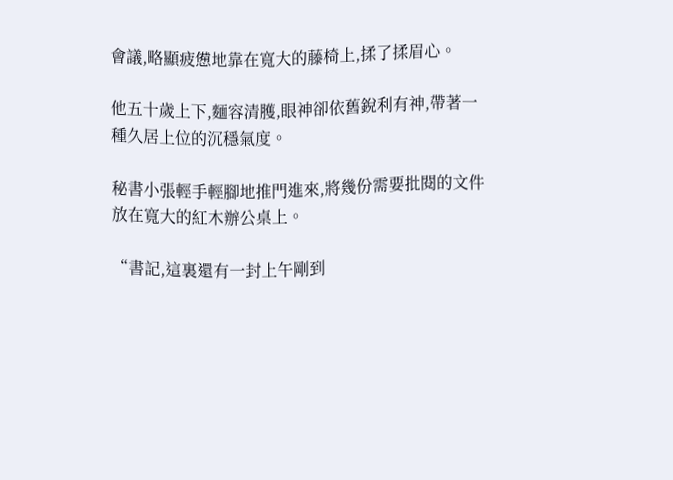會議,略顯疲憊地靠在寬大的藤椅上,揉了揉眉心。

他五十歲上下,麵容清臒,眼神卻依舊銳利有神,帶著一種久居上位的沉穩氣度。

秘書小張輕手輕腳地推門進來,將幾份需要批閱的文件放在寬大的紅木辦公桌上。

“書記,這裏還有一封上午剛到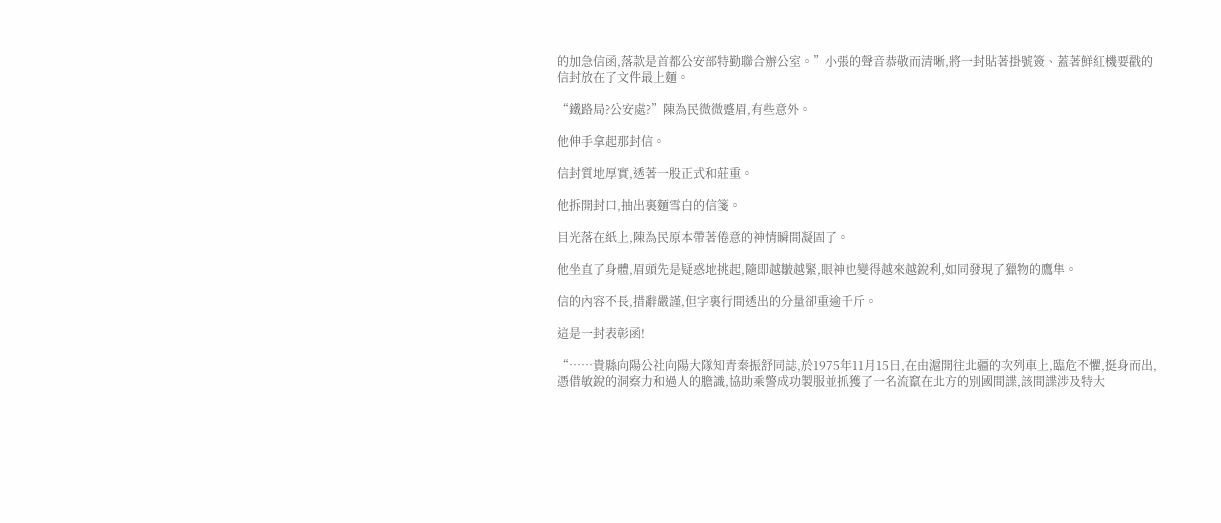的加急信函,落款是首都公安部特勤聯合辦公室。”小張的聲音恭敬而清晰,將一封貼著掛號簽、蓋著鮮紅機要戳的信封放在了文件最上麵。

“鐵路局?公安處?”陳為民微微蹙眉,有些意外。

他伸手拿起那封信。

信封質地厚實,透著一股正式和莊重。

他拆開封口,抽出裏麵雪白的信箋。

目光落在紙上,陳為民原本帶著倦意的神情瞬間凝固了。

他坐直了身體,眉頭先是疑惑地挑起,隨即越皺越緊,眼神也變得越來越銳利,如同發現了獵物的鷹隼。

信的內容不長,措辭嚴謹,但字裏行間透出的分量卻重逾千斤。

這是一封表彰函!

“……貴縣向陽公社向陽大隊知青秦振舒同誌,於1975年11月15日,在由滬開往北疆的次列車上,臨危不懼,挺身而出,憑借敏銳的洞察力和過人的膽識,協助乘警成功製服並抓獲了一名流竄在北方的別國間諜,該間諜涉及特大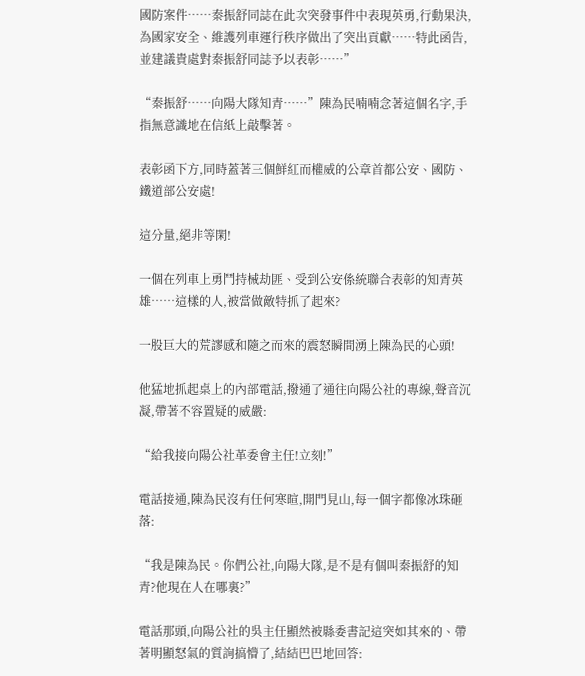國防案件……秦振舒同誌在此次突發事件中表現英勇,行動果決,為國家安全、維護列車運行秩序做出了突出貢獻……特此函告,並建議貴處對秦振舒同誌予以表彰……”

“秦振舒……向陽大隊知青……”陳為民喃喃念著這個名字,手指無意識地在信紙上敲擊著。

表彰函下方,同時蓋著三個鮮紅而權威的公章首都公安、國防、鐵道部公安處!

這分量,絕非等閑!

一個在列車上勇鬥持械劫匪、受到公安係統聯合表彰的知青英雄……這樣的人,被當做敵特抓了起來?

一股巨大的荒謬感和隨之而來的震怒瞬間湧上陳為民的心頭!

他猛地抓起桌上的內部電話,撥通了通往向陽公社的專線,聲音沉凝,帶著不容置疑的威嚴:

“給我接向陽公社革委會主任!立刻!”

電話接通,陳為民沒有任何寒暄,開門見山,每一個字都像冰珠砸落:

“我是陳為民。你們公社,向陽大隊,是不是有個叫秦振舒的知青?他現在人在哪裏?”

電話那頭,向陽公社的吳主任顯然被縣委書記這突如其來的、帶著明顯怒氣的質詢搞懵了,結結巴巴地回答: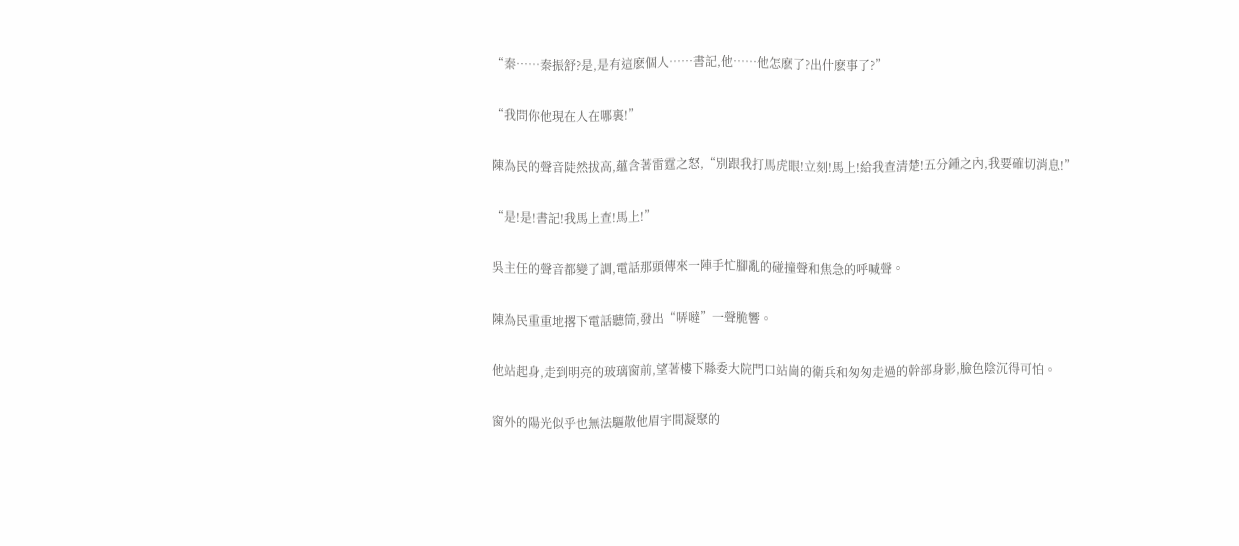“秦……秦振舒?是,是有這麽個人……書記,他……他怎麽了?出什麽事了?”

“我問你他現在人在哪裏!”

陳為民的聲音陡然拔高,蘊含著雷霆之怒,“別跟我打馬虎眼!立刻!馬上!給我查清楚!五分鍾之內,我要確切消息!”

“是!是!書記!我馬上查!馬上!”

吳主任的聲音都變了調,電話那頭傳來一陣手忙腳亂的碰撞聲和焦急的呼喊聲。

陳為民重重地撂下電話聽筒,發出“哢噠”一聲脆響。

他站起身,走到明亮的玻璃窗前,望著樓下縣委大院門口站崗的衛兵和匆匆走過的幹部身影,臉色陰沉得可怕。

窗外的陽光似乎也無法驅散他眉宇間凝聚的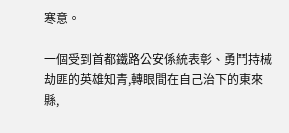寒意。

一個受到首都鐵路公安係統表彰、勇鬥持械劫匪的英雄知青,轉眼間在自己治下的東來縣,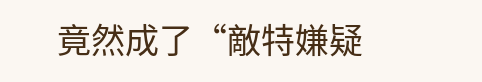竟然成了“敵特嫌疑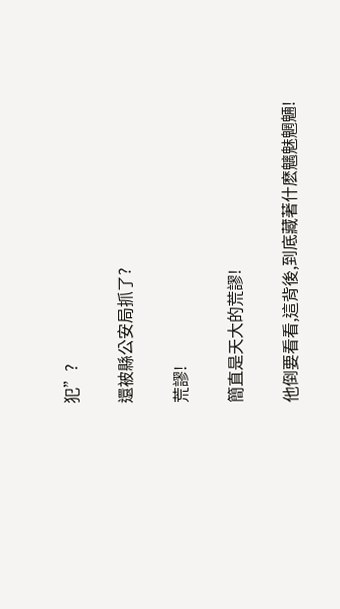犯”?

還被縣公安局抓了?

荒謬!

簡直是天大的荒謬!

他倒要看看,這背後,到底藏著什麽魑魅魍魎!